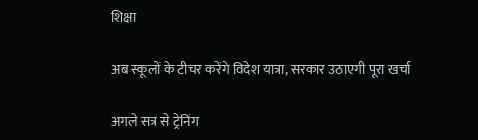शिक्षा

अब स्कूलों के टीचर करेंगे विदेश यात्रा, सरकार उठाएगी पूरा खर्चा

अगले सत्र से ट्रेनिंग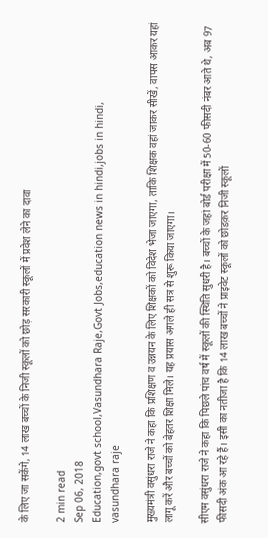के लिए जा सकेंगे, 14 लाख बच्चों के निजी स्कूलों को छोड़ सरकारी स्कूलों में प्रवेश लेने का दावा

2 min read
Sep 06, 2018
Education,govt school,Vasundhara Raje,Govt Jobs,education news in hindi,jobs in hindi,
vasundhara raje

मुख्यमंत्री वसुंधरा राजे ने कहा कि प्रशिक्षण व उन्नयन के लिए शिक्षकों को विदेश भेजा जाएगा, ताकि शिक्षक वहां जाकर सीखें, वापस आकर यहां लागू करें और बच्चों को बेहतर शिक्षा मिले। यह प्रयास अगले ही सत्र से शुरू किया जाएगा।

सीएम वसुंधरा राजे ने कहा कि पिछले पांच वर्ष में स्कूलों की स्थिति सुधरी है। बच्चों के जहां बोर्ड परीक्षा में 50-60 फीसदी नंबर आते थे, अब 97 फीसदी अंक आ रहे हैं। इसी का नतीजा है कि 14 लाख बच्चों ने प्राइवेट स्कूलों को छोडक़र निजी स्कूलों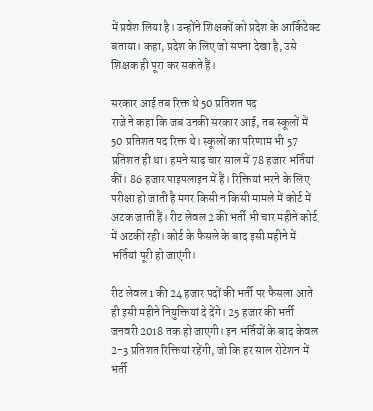में प्रवेश लिया है। उन्होंने शिक्षकों को प्रदेश के आर्किटेक्ट बताया। कहा, प्रदेश के लिए जो सपना देखा है, उसे शिक्षक ही पूरा कर सकते हैं।

सरकार आई तब रिक्त थे 50 प्रतिशत पद
राजे ने कहा कि जब उनकी सरकार आई, तब स्कूलों में 50 प्रतिशत पद रिक्त थे। स्कूलों का परिणाम भी 57 प्रतिशत ही था। हमने साढ़ चार साल में 78 हजार भर्तियां कीं। 86 हजार पाइपलाइन में हैं। रिक्तियां भरने के लिए परीक्षा हो जाती है मगर किसी न किसी मामले में कोर्ट में अटक जाती हैं। रीट लेवल 2 की भर्ती भी चार महीने कोर्ट में अटकी रही। कोर्ट के फैसले के बाद इसी महीने में भर्तियां पूरी हो जाएंगी।

रीट लेवल 1 की 24 हजार पदों की भर्ती पर फैसला आते ही इसी महीने नियुक्तियां दे देंगे। 25 हजार की भर्ती जनवरी 2018 तक हो जाएगी। इन भर्तियों के बाद केवल 2-3 प्रतिशत रिक्तियां रहेंगी, जो कि हर साल रोटेशन में भर्ती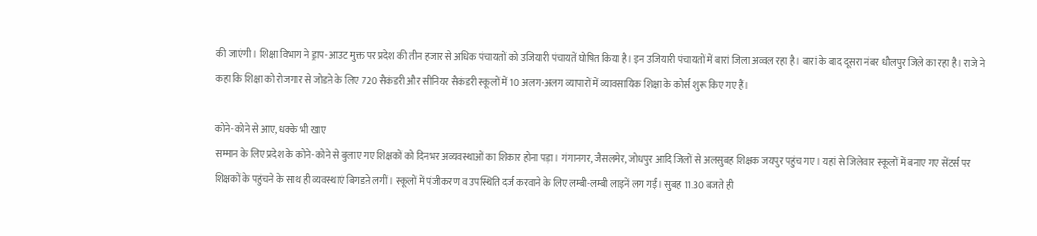की जाएंगी। शिक्षा विभाग ने ड्राप-आउट मुक्त पर प्रदेश की तीन हजार से अधिक पंचायतों को उजियारी पंचायतें घोषित किया है। इन उजियारी पंचायतों में बारां जिला अव्वल रहा है। बारां के बाद दूसरा नंबर धौलपुर जिले का रहा है। राजे ने कहा कि शिक्षा को रोजगार से जोडऩे के लिए 720 सैकंडरी और सीनियर सैकंडरी स्कूलों में 10 अलग-अलग व्यापारों में व्यावसायिक शिक्षा के कोर्स शुरू किए गए हैं।

कोने-कोने से आए, धक्के भी खाए
सम्मान के लिए प्रदेश के कोने-कोने से बुलाए गए शिक्षकों को दिनभर अव्यवस्थाओं का शिकार होना पड़ा। गंगानगर, जैसलमेर, जोधपुर आदि जिलों से अलसुबह शिक्षक जयपुर पहुंच गए। यहां से जिलेवार स्कूलों में बनाए गए सेंटर्स पर शिक्षकों के पहुंचने के साथ ही व्यवस्थाएं बिगडऩे लगीं। स्कूलों में पंजीकरण व उपस्थिति दर्ज करवाने के लिए लम्बी-लम्बी लाइनें लग गईं। सुबह 11.30 बजते ही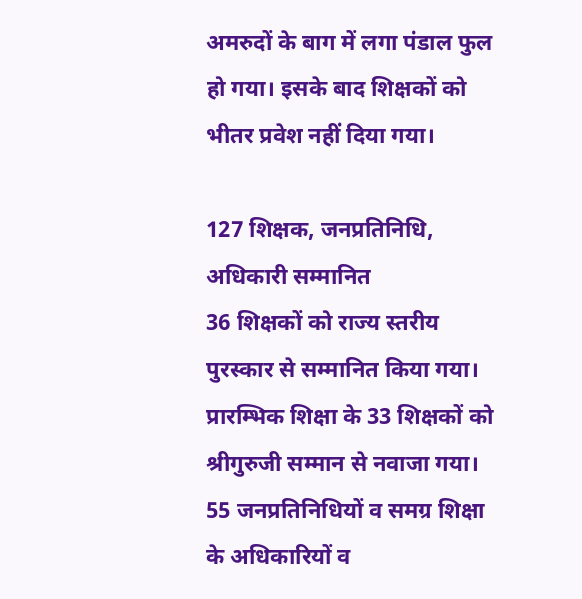अमरुदों के बाग में लगा पंडाल फुल हो गया। इसके बाद शिक्षकों को भीतर प्रवेश नहीं दिया गया।

127 शिक्षक, जनप्रतिनिधि, अधिकारी सम्मानित
36 शिक्षकों को राज्य स्तरीय पुरस्कार से सम्मानित किया गया। प्रारम्भिक शिक्षा के 33 शिक्षकों को श्रीगुरुजी सम्मान से नवाजा गया। 55 जनप्रतिनिधियों व समग्र शिक्षा के अधिकारियों व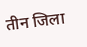तीन जिला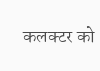कलक्टर को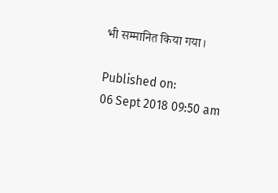भी सम्मानित किया गया।

Published on:
06 Sept 2018 09:50 am